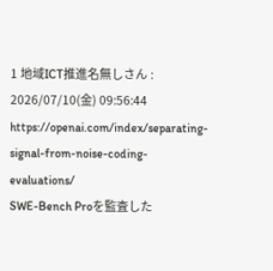1 地域ICT推進名無しさん : 2026/07/10(金) 09:56:44
https://openai.com/index/separating-signal-from-noise-coding-evaluations/
SWE-Bench Proを監査した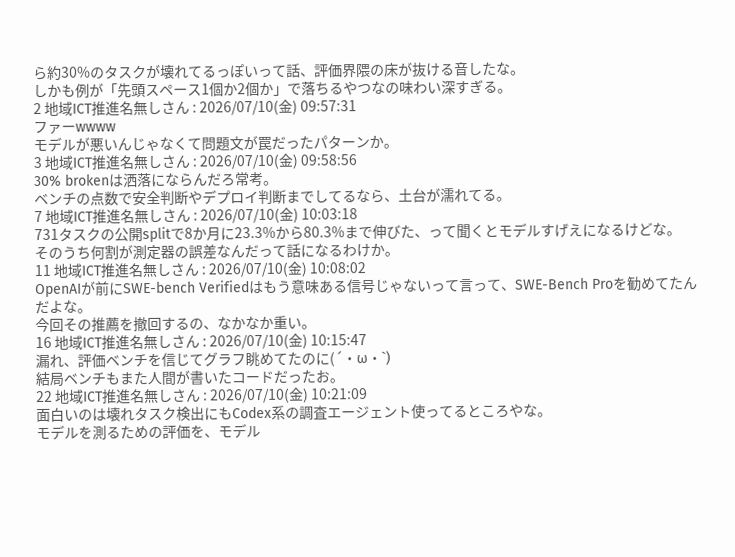ら約30%のタスクが壊れてるっぽいって話、評価界隈の床が抜ける音したな。
しかも例が「先頭スペース1個か2個か」で落ちるやつなの味わい深すぎる。
2 地域ICT推進名無しさん : 2026/07/10(金) 09:57:31
ファーwwww
モデルが悪いんじゃなくて問題文が罠だったパターンか。
3 地域ICT推進名無しさん : 2026/07/10(金) 09:58:56
30% brokenは洒落にならんだろ常考。
ベンチの点数で安全判断やデプロイ判断までしてるなら、土台が濡れてる。
7 地域ICT推進名無しさん : 2026/07/10(金) 10:03:18
731タスクの公開splitで8か月に23.3%から80.3%まで伸びた、って聞くとモデルすげえになるけどな。
そのうち何割が測定器の誤差なんだって話になるわけか。
11 地域ICT推進名無しさん : 2026/07/10(金) 10:08:02
OpenAIが前にSWE-bench Verifiedはもう意味ある信号じゃないって言って、SWE-Bench Proを勧めてたんだよな。
今回その推薦を撤回するの、なかなか重い。
16 地域ICT推進名無しさん : 2026/07/10(金) 10:15:47
漏れ、評価ベンチを信じてグラフ眺めてたのに(´・ω・`)
結局ベンチもまた人間が書いたコードだったお。
22 地域ICT推進名無しさん : 2026/07/10(金) 10:21:09
面白いのは壊れタスク検出にもCodex系の調査エージェント使ってるところやな。
モデルを測るための評価を、モデル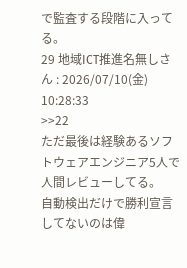で監査する段階に入ってる。
29 地域ICT推進名無しさん : 2026/07/10(金) 10:28:33
>>22
ただ最後は経験あるソフトウェアエンジニア5人で人間レビューしてる。
自動検出だけで勝利宣言してないのは偉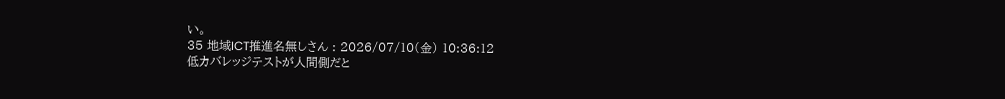い。
35 地域ICT推進名無しさん : 2026/07/10(金) 10:36:12
低カバレッジテストが人間側だと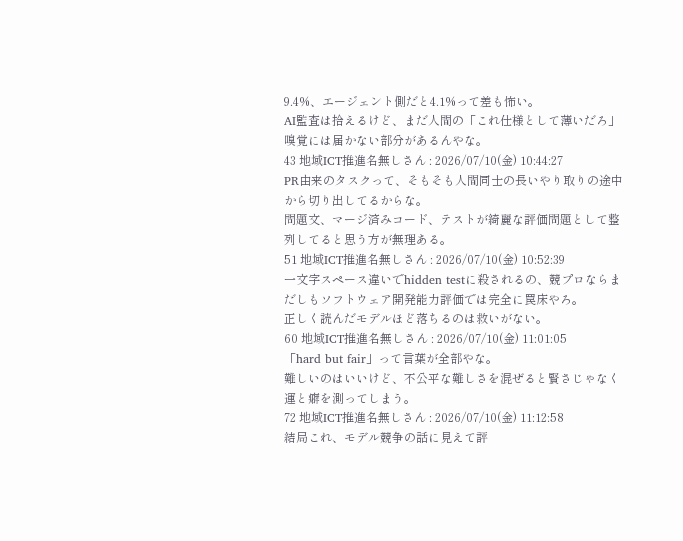9.4%、エージェント側だと4.1%って差も怖い。
AI監査は拾えるけど、まだ人間の「これ仕様として薄いだろ」嗅覚には届かない部分があるんやな。
43 地域ICT推進名無しさん : 2026/07/10(金) 10:44:27
PR由来のタスクって、そもそも人間同士の長いやり取りの途中から切り出してるからな。
問題文、マージ済みコード、テストが綺麗な評価問題として整列してると思う方が無理ある。
51 地域ICT推進名無しさん : 2026/07/10(金) 10:52:39
一文字スペース違いでhidden testに殺されるの、競プロならまだしもソフトウェア開発能力評価では完全に罠床やろ。
正しく読んだモデルほど落ちるのは救いがない。
60 地域ICT推進名無しさん : 2026/07/10(金) 11:01:05
「hard but fair」って言葉が全部やな。
難しいのはいいけど、不公平な難しさを混ぜると賢さじゃなく運と癖を測ってしまう。
72 地域ICT推進名無しさん : 2026/07/10(金) 11:12:58
結局これ、モデル競争の話に見えて評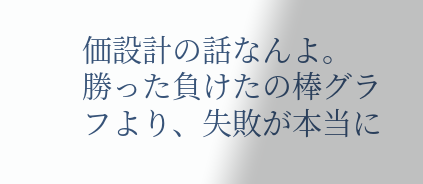価設計の話なんよ。
勝った負けたの棒グラフより、失敗が本当に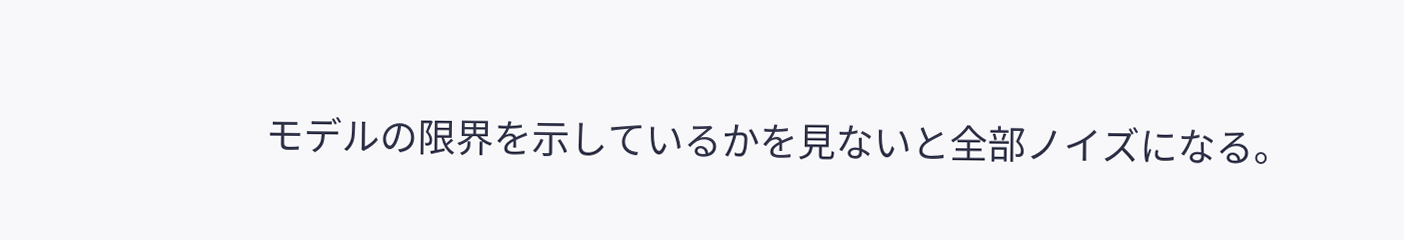モデルの限界を示しているかを見ないと全部ノイズになる。